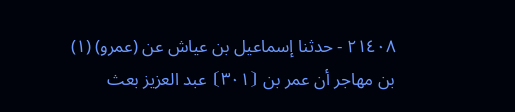٢١٤٠٨ - حدثنا إسماعيل بن عياش عن (عمرو) (١) بن مهاجر أن عمر بن ⦗٣٠١⦘ عبد العزيز بعث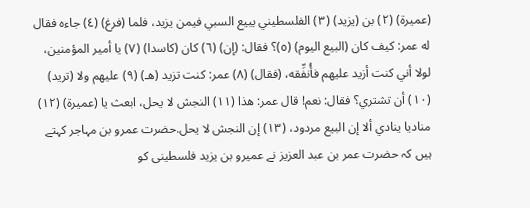(عميرة) (٢) بن (يزيد) (٣) الفلسطيني يبيع السبي فيمن يزيد، فلما (فرغ) (٤) جاءه فقال له عمر: كيف كان (البيع اليوم) (٥)؟ فقال: (إن) (٦) كان (كاسدا) (٧) يا أمير المؤمنين، لولا أني كنت أزيد عليهم فأُنفِّقه، (فقال) (٨) عمر: كنت تزيد (هـ) (٩) عليهم ولا (تريد) (١٠) أن تشتري؟ فقال: نعم! قال عمر: هذا (١١) النجش لا يحل، ابعث يا (عميرة) (١٢) مناديا ينادي ألا إن البيع مردود، (١٣) إن النجش لا يحل.حضرت عمرو بن مہاجر کہتے ہیں کہ حضرت عمر بن عبد العزیز نے عمیرو بن یزید فلسطینی کو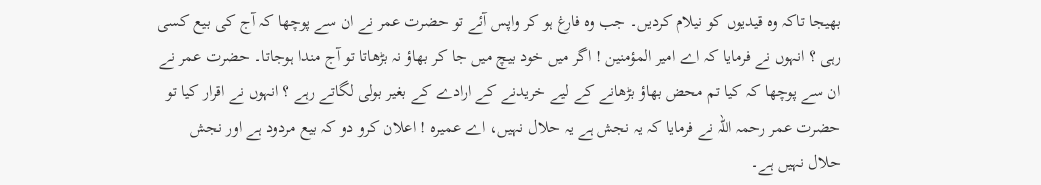بھیجا تاکہ وہ قیدیوں کو نیلام کردیں۔ جب وہ فارغ ہو کر واپس آئے تو حضرت عمر نے ان سے پوچھا کہ آج کی بیع کسی رہی ؟ انہوں نے فرمایا کہ اے امیر المؤمنین ! اگر میں خود بیچ میں جا کر بھاؤ نہ بڑھاتا تو آج مندا ہوجاتا۔ حضرت عمر نے ان سے پوچھا کہ کیا تم محض بھاؤ بڑھانے کے لیے خریدنے کے ارادے کے بغیر بولی لگاتے رہے ؟ انہوں نے اقرار کیا تو حضرت عمر رحمہ اللہ نے فرمایا کہ یہ نجش ہے یہ حلال نہیں، اے عمیرہ ! اعلان کرو دو کہ بیع مردود ہے اور نجش حلال نہیں ہے۔